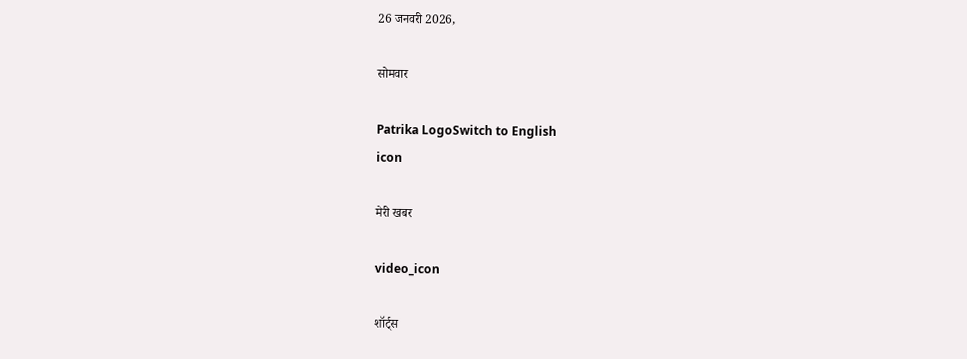26 जनवरी 2026,

सोमवार

Patrika LogoSwitch to English
icon

मेरी खबर

video_icon

शॉर्ट्स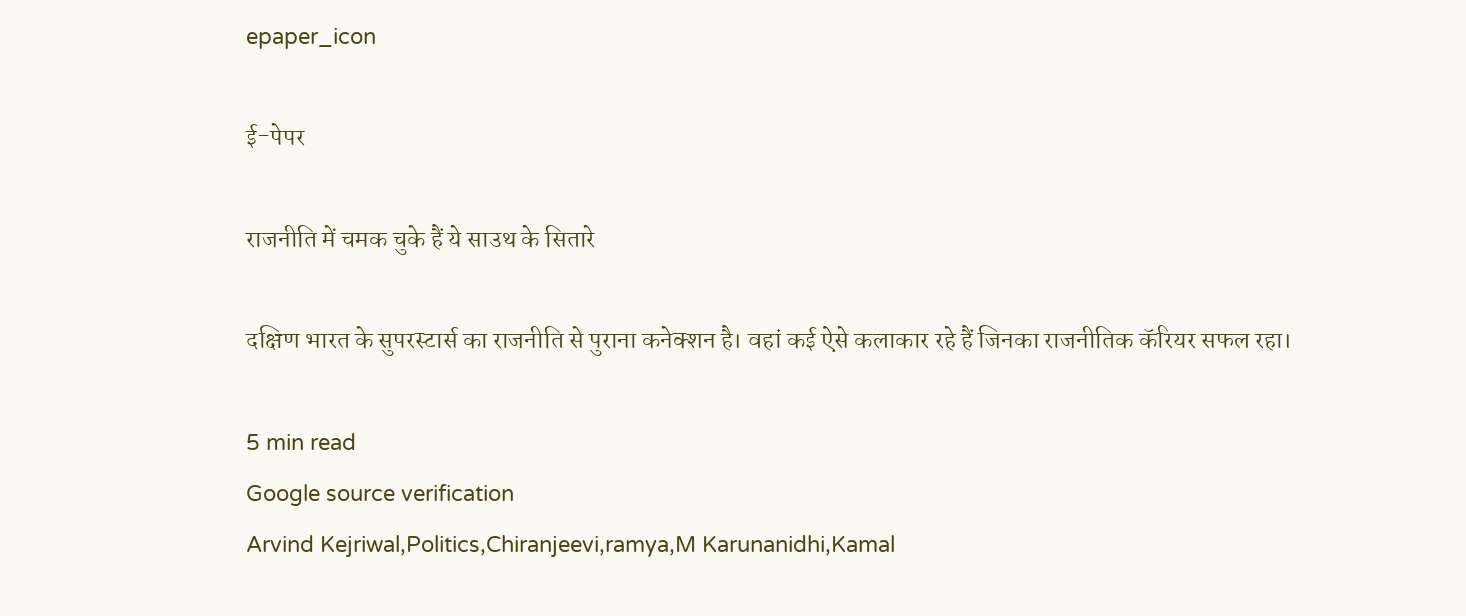epaper_icon

ई-पेपर

राजनीति में चमक चुके हैं ये साउथ के सितारे

दक्षिण भारत के सुपरस्टार्स का राजनीति से पुराना कनेक्शन है। वहां कई ऐसे कलाकार रहे हैं जिनका राजनीतिक कॅरियर सफल रहा।

5 min read
Google source verification
Arvind Kejriwal,Politics,Chiranjeevi,ramya,M Karunanidhi,Kamal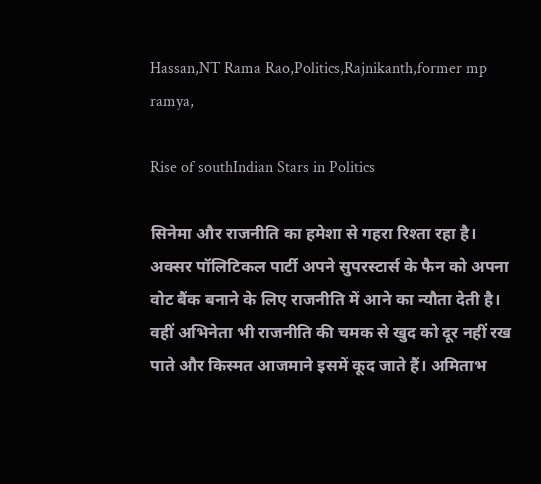Hassan,NT Rama Rao,Politics,Rajnikanth,former mp ramya,

Rise of southIndian Stars in Politics

सिनेमा और राजनीति का हमेशा से गहरा रिश्ता रहा है। अक्सर पॉलिटिकल पार्टी अपने सुपरस्टार्स के फैन को अपना वोट बैंक बनाने के लिए राजनीति में आने का न्यौता देती है। वहीं अभिनेता भी राजनीति की चमक से खुद को दूर नहीं रख पाते और किस्मत आजमाने इसमें कूद जाते हैं। अमिताभ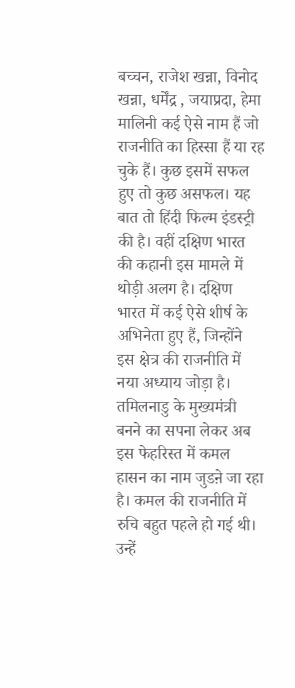बच्चन, राजेश खन्ना, विनोद खन्ना, धर्मेंद्र , जयाप्रदा, हेमा मालिनी कई ऐसे नाम हैं जो राजनीति का हिस्सा हैं या रह चुके हैं। कुछ इसमें सफल हुए तो कुछ असफल। यह बात तो हिंदी फिल्म इंडस्ट्री की है। वहीं दक्षिण भारत की कहानी इस मामले में थोड़ी अलग है। दक्षिण भारत में कई ऐसे शीर्ष के अभिनेता हुए हैं, जिन्होंने इस क्षेत्र की राजनीति में नया अध्याय जोड़ा है।
तमिलनाडु के मुख्यमंत्री बनने का सपना लेकर अब इस फेहरिस्त में कमल हासन का नाम जुडऩे जा रहा है। कमल की राजनीति में रुचि बहुत पहले हो गई थी। उन्हें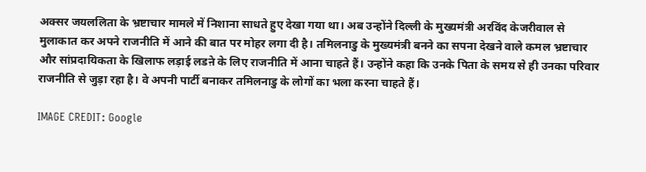अक्सर जयललिता के भ्रष्टाचार मामले में निशाना साधते हुए देखा गया था। अब उन्होंने दिल्ली के मुख्यमंत्री अरविंद केजरीवाल से मुलाकात कर अपने राजनीति में आने की बात पर मोहर लगा दी है। तमिलनाडु के मुख्यमंत्री बनने का सपना देखने वाले कमल भ्रष्टाचार और सांप्रदायिकता के खिलाफ लड़ाई लडऩे के लिए राजनीति में आना चाहते हैं। उन्होंने कहा कि उनके पिता के समय से ही उनका परिवार राजनीति से जुड़ा रहा है। वे अपनी पार्टी बनाकर तमिलनाडु के लोगों का भला करना चाहते हैं।

IMAGE CREDIT: Google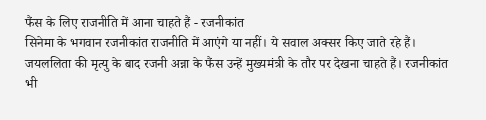फैंस के लिए राजनीति में आना चाहते हैं - रजनीकांत
सिनेमा के भगवान रजनीकांत राजनीति में आएंगे या नहीं। ये सवाल अक्सर किए जाते रहे हैं। जयललिता की मृत्यु के बाद रजनी अन्ना के फैंस उन्हें मुख्यमंत्री के तौर पर देखना चाहते हैं। रजनीकांत भी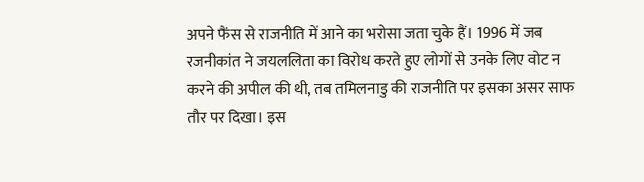अपने फैंस से राजनीति में आने का भरोसा जता चुके हैं। 1996 में जब रजनीकांत ने जयललिता का विरोध करते हुए लोगों से उनके लिए वोट न करने की अपील की थी, तब तमिलनाडु की राजनीति पर इसका असर साफ तौर पर दिखा। इस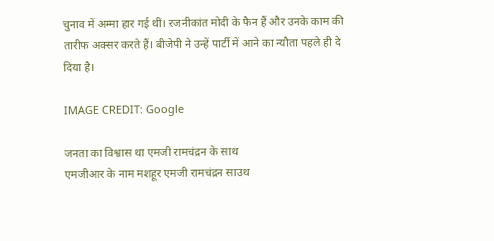चुनाव में अम्मा हार गई थीं। रजनीकांत मोदी के फैन हैं और उनके काम की तारीफ अक्सर करते हैं। बीजेपी ने उन्हें पार्टी में आने का न्यौता पहले ही दे दिया है।

IMAGE CREDIT: Google

जनता का विश्वास था एमजी रामचंद्रन के साथ
एमजीआर के नाम मशहूर एमजी रामचंद्रन साउथ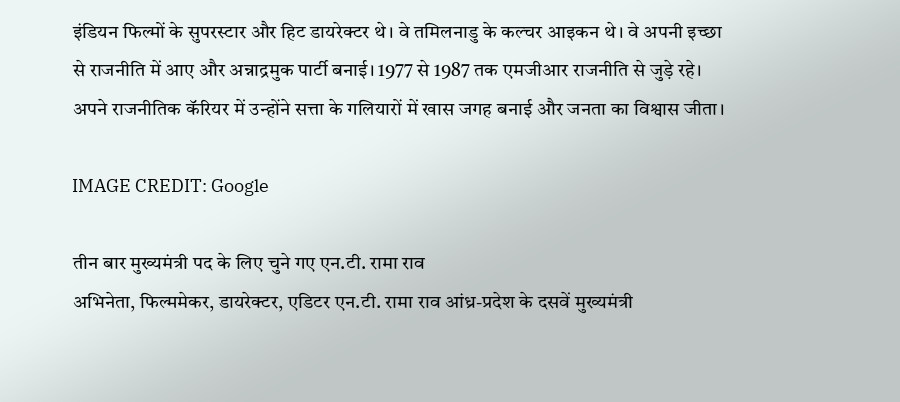इंडियन फिल्मों के सुपरस्टार और हिट डायरेक्टर थे। वे तमिलनाडु के कल्चर आइकन थे। वे अपनी इच्छा से राजनीति में आए और अन्नाद्रमुक पार्टी बनाई। 1977 से 1987 तक एमजीआर राजनीति से जुड़े रहे। अपने राजनीतिक कॅरियर में उन्होंने सत्ता के गलियारों में खास जगह बनाई और जनता का विश्वास जीता।

IMAGE CREDIT: Google

तीन बार मुख्यमंत्री पद के लिए चुने गए एन.टी. रामा राव
अभिनेता, फिल्ममेकर, डायरेक्टर, एडिटर एन.टी. रामा राव आंध्र-प्रदेश के दसवें मुख्यमंत्री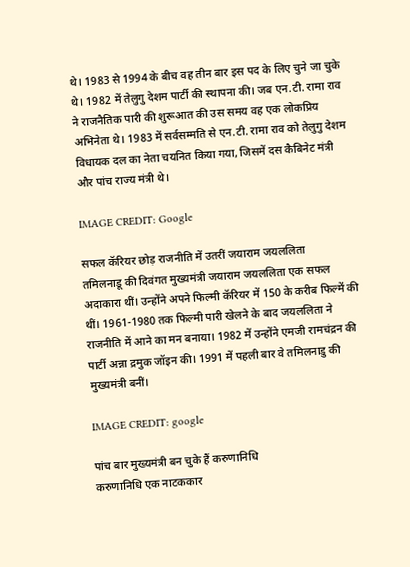थे। 1983 से 1994 के बीच वह तीन बार इस पद के लिए चुने जा चुके थे। 1982 में तेलुगु देशम पार्टी की स्थापना की। जब एन.टी. रामा राव ने राजनैतिक पारी की शुरूआत की उस समय वह एक लोकप्रिय अभिनेता थे। 1983 में सर्वसम्मति से एन.टी. रामा राव को तेलुगु देशम विधायक दल का नेता चयनित किया गया, जिसमें दस कैबिनेट मंत्री और पांच राज्य मंत्री थे।

IMAGE CREDIT: Google

सफल कॅरियर छोड़ राजनीति में उतरीं जयाराम जयललिता
तमिलनाडू की दिवंगत मुख्यमंत्री जयाराम जयललिता एक सफल अदाकारा थीं। उन्होंने अपने फिल्मी कॅरियर में 150 के करीब फिल्में की थीं। 1961-1980 तक फिल्मी पारी खेलने के बाद जयललिता ने राजनीति में आने का मन बनाया। 1982 में उन्होंने एमजी रामचंद्रन की पार्टी अन्ना द्रमुक जॉइन की। 1991 में पहली बार वे तमिलनाडु की मुख्यमंत्री बनीं।

IMAGE CREDIT: google

पांच बार मुख्यमंत्री बन चुके हैं करुणानिधि
करुणानिधि एक नाटककार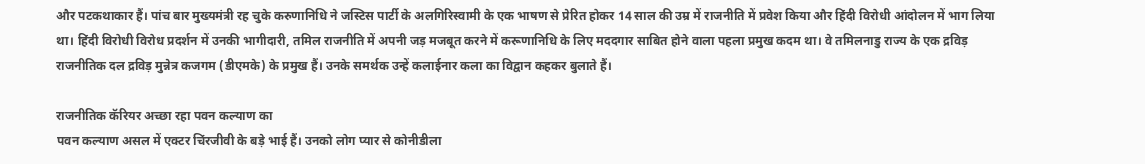और पटकथाकार हैं। पांच बार मुख्यमंत्री रह चुके करुणानिधि ने जस्टिस पार्टी के अलगिरिस्वामी के एक भाषण से प्रेरित होकर 14 साल की उम्र में राजनीति में प्रवेश किया और हिंदी विरोधी आंदोलन में भाग लिया था। हिंदी विरोधी विरोध प्रदर्शन में उनकी भागीदारी, तमिल राजनीति में अपनी जड़ मजबूत करने में करूणानिधि के लिए मददगार साबित होने वाला पहला प्रमुख कदम था। वे तमिलनाडु राज्य के एक द्रविड़ राजनीतिक दल द्रविड़ मुन्नेत्र कजगम (डीएमके) के प्रमुख हैं। उनके समर्थक उन्हें कलाईनार कला का विद्वान कहकर बुलाते हैं।

राजनीतिक कॅरियर अच्छा रहा पवन कल्याण का
पवन कल्याण असल में एक्टर चिंरजीवी के बड़े भाई हैं। उनको लोग प्यार से कोनीडीला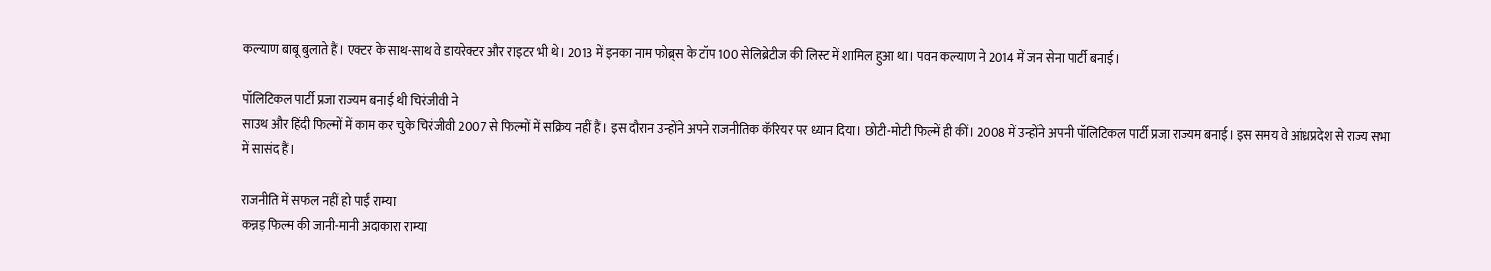कल्याण बाबू बुलाते हैं। एक्टर के साथ-साथ वे डायरेक्टर और राइटर भी थे। 2013 में इनका नाम फोब्र्स के टॉप 100 सेलिब्रेटीज की लिस्ट में शामिल हुआ था। पवन कल्याण ने 2014 में जन सेना पार्टी बनाई।

पॉलिटिकल पार्टी प्रजा राज्यम बनाई थी चिरंजीवी ने
साउथ और हिंदी फिल्मों में काम कर चुके चिरंजीवी 2007 से फिल्मों में सक्रिय नहीं हैं। इस दौरान उन्होंने अपने राजनीतिक कॅरियर पर ध्यान दिया। छोटी-मोटी फिल्में ही कीं। 2008 में उन्होंने अपनी पॉलिटिकल पार्टी प्रजा राज्यम बनाई। इस समय वे आंध्रप्रदेश से राज्य सभा में सासंद हैं।

राजनीति में सफल नहीं हो पाईं राम्या
कन्नड़ फिल्म की जानी-मानी अदाकारा राम्या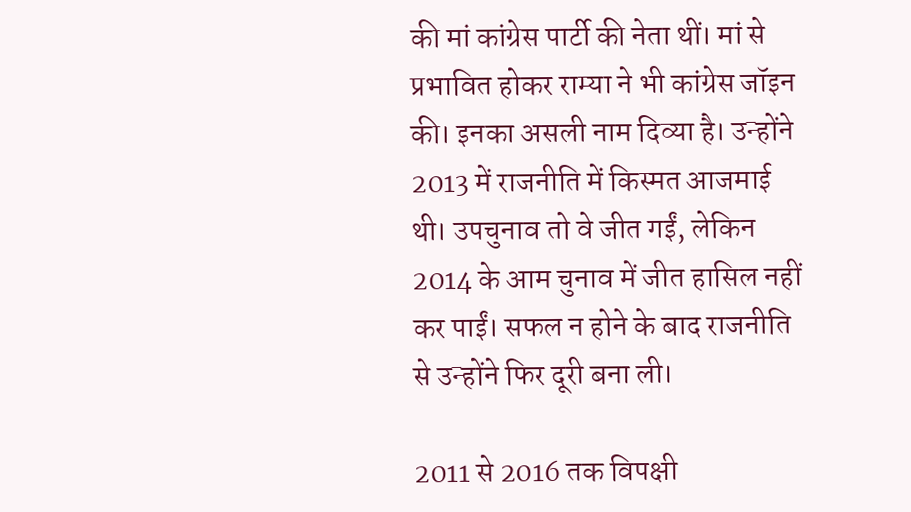की मां कांग्रेस पार्टी की नेता थीं। मां से प्रभावित होकर राम्या ने भी कांग्रेस जॉइन की। इनका असली नाम दिव्या है। उन्होंने 2013 में राजनीति में किस्मत आजमाई थी। उपचुनाव तो वे जीत गईं, लेकिन 2014 के आम चुनाव में जीत हासिल नहीं कर पाईं। सफल न होने के बाद राजनीति से उन्होंने फिर दूरी बना ली।

2011 से 2016 तक विपक्षी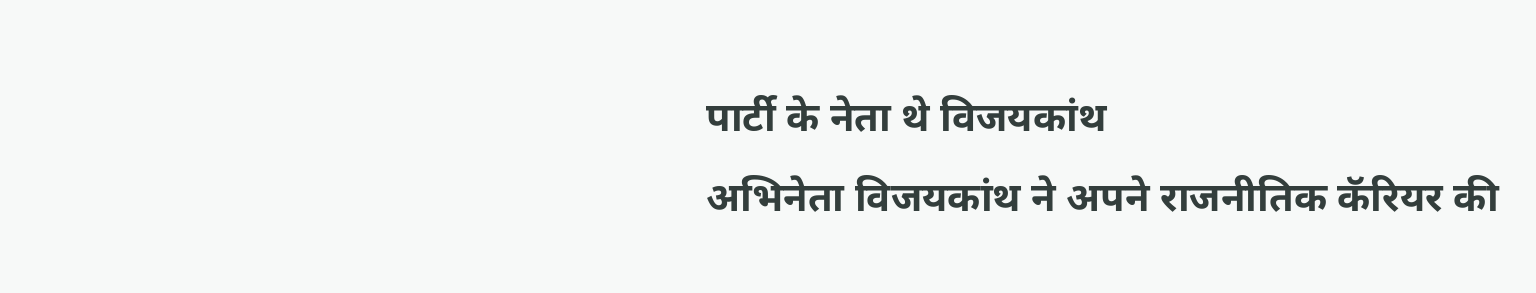पार्टी के नेता थे विजयकांथ
अभिनेता विजयकांथ ने अपने राजनीतिक कॅरियर की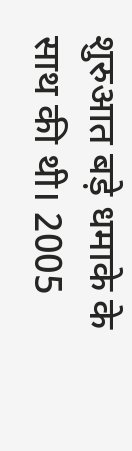शुरुआत बड़े धमाके के साथ की थी। 2005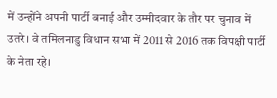में उन्होंने अपनी पार्टी बनाई और उम्मीदवार के तौर पर चुनाव में उतरे। वे तमिलनाडु विधान सभा में 2011 से 2016 तक विपक्षी पार्टी के नेता रहे।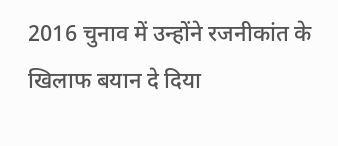2016 चुनाव में उन्होंने रजनीकांत के खिलाफ बयान दे दिया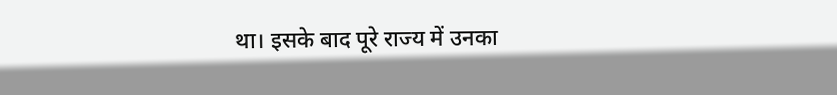था। इसके बाद पूरे राज्य में उनका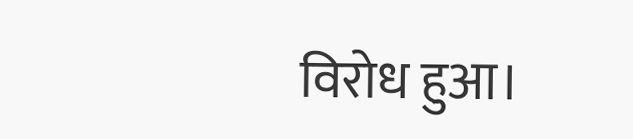विरोध हुआ।